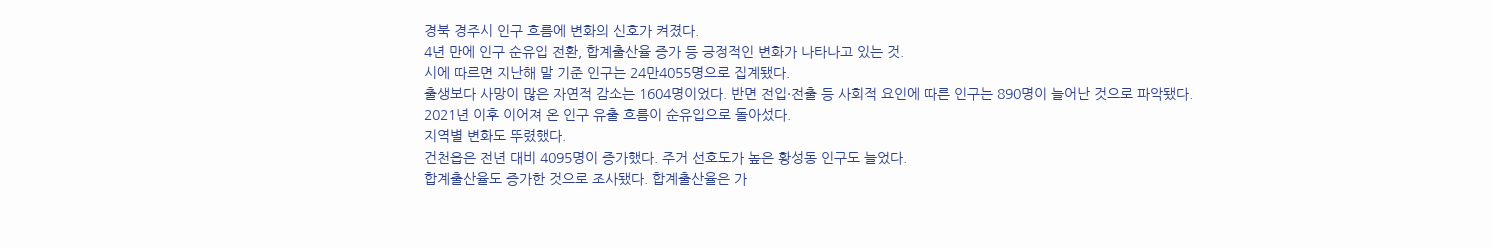경북 경주시 인구 흐름에 변화의 신호가 켜졌다.
4년 만에 인구 순유입 전환, 합계출산율 증가 등 긍정적인 변화가 나타나고 있는 것.
시에 따르면 지난해 말 기준 인구는 24만4055명으로 집계됐다.
출생보다 사망이 많은 자연적 감소는 1604명이었다. 반면 전입·전출 등 사회적 요인에 따른 인구는 890명이 늘어난 것으로 파악됐다.
2021년 이후 이어져 온 인구 유출 흐름이 순유입으로 돌아섰다.
지역별 변화도 뚜렸했다.
건천읍은 전년 대비 4095명이 증가했다. 주거 선호도가 높은 황성동 인구도 늘었다.
합계출산율도 증가한 것으로 조사됐다. 합계출산율은 가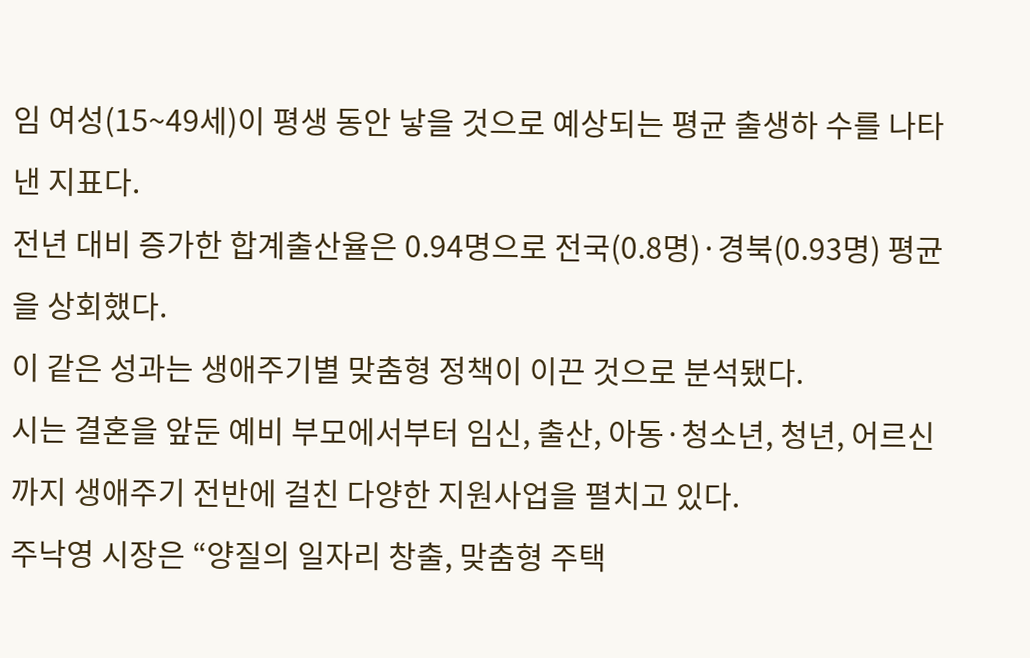임 여성(15~49세)이 평생 동안 낳을 것으로 예상되는 평균 출생하 수를 나타낸 지표다.
전년 대비 증가한 합계출산율은 0.94명으로 전국(0.8명)·경북(0.93명) 평균을 상회했다.
이 같은 성과는 생애주기별 맞춤형 정책이 이끈 것으로 분석됐다.
시는 결혼을 앞둔 예비 부모에서부터 임신, 출산, 아동·청소년, 청년, 어르신까지 생애주기 전반에 걸친 다양한 지원사업을 펼치고 있다.
주낙영 시장은 “양질의 일자리 창출, 맞춤형 주택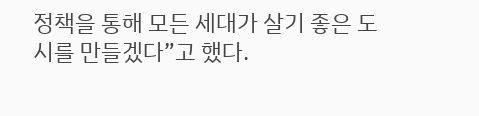정책을 통해 모든 세대가 살기 좋은 도시를 만들겠다”고 했다.